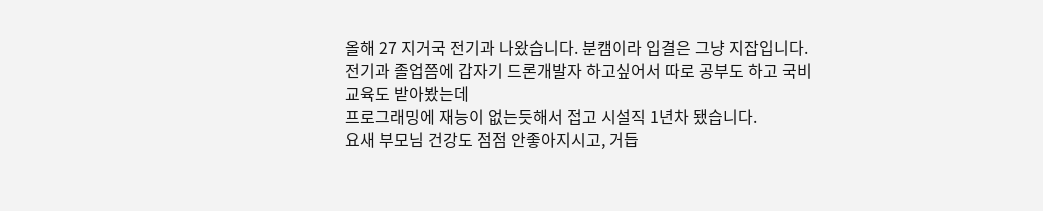올해 27 지거국 전기과 나왔습니다. 분캠이라 입결은 그냥 지잡입니다.
전기과 졸업쯤에 갑자기 드론개발자 하고싶어서 따로 공부도 하고 국비교육도 받아봤는데
프로그래밍에 재능이 없는듯해서 접고 시설직 1년차 됐습니다.
요새 부모님 건강도 점점 안좋아지시고, 거듭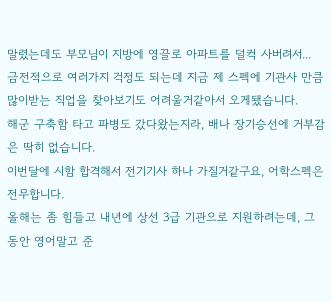말렸는데도 부모님이 지방에 영끌로 아파트를 덜컥 사버려서...
금전적으로 여러가지 걱정도 되는데 지금 제 스펙에 기관사 만큼 많이받는 직업을 찾아보기도 어려울거같아서 오게됐습니다.
해군 구축함 타고 파병도 갔다왔는지라, 배나 장기승선에 거부감은 딱히 없습니다.
이번달에 시함 합격해서 전기기사 하나 가질거같구요, 어학스펙은 전무합니다.
올해는 좀 힘들고 내년에 상선 3급 기관으로 지원하려는데, 그 동안 영어말고 준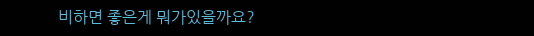비하면 좋은게 뭐가있을까요?